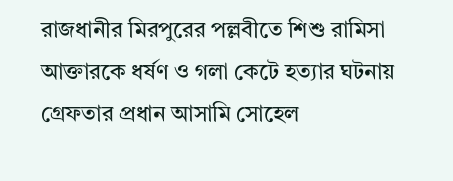রাজধানীর মিরপুরের পল্লবীতে শিশু রামিসা আক্তারকে ধর্ষণ ও গলা কেটে হত্যার ঘটনায় গ্রেফতার প্রধান আসামি সোহেল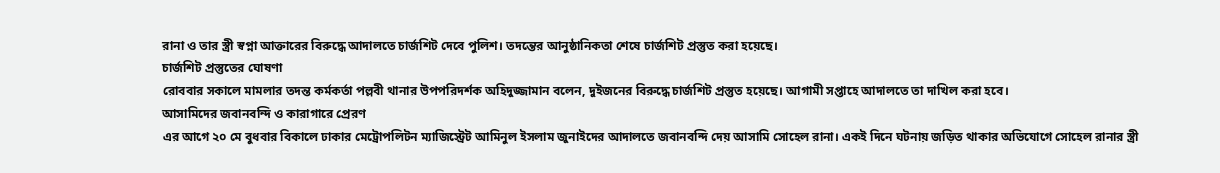রানা ও তার স্ত্রী স্বপ্না আক্তারের বিরুদ্ধে আদালতে চার্জশিট দেবে পুলিশ। তদন্তের আনুষ্ঠানিকতা শেষে চার্জশিট প্রস্তুত করা হয়েছে।
চার্জশিট প্রস্তুতের ঘোষণা
রোববার সকালে মামলার তদন্ত কর্মকর্তা পল্লবী থানার উপপরিদর্শক অহিদুজ্জামান বলেন, দুইজনের বিরুদ্ধে চার্জশিট প্রস্তুত হয়েছে। আগামী সপ্তাহে আদালতে তা দাখিল করা হবে।
আসামিদের জবানবন্দি ও কারাগারে প্রেরণ
এর আগে ২০ মে বুধবার বিকালে ঢাকার মেট্রোপলিটন ম্যাজিস্ট্রেট আমিনুল ইসলাম জুনাইদের আদালতে জবানবন্দি দেয় আসামি সোহেল রানা। একই দিনে ঘটনায় জড়িত থাকার অভিযোগে সোহেল রানার স্ত্রী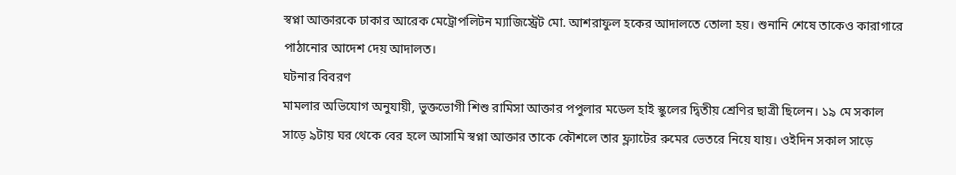স্বপ্না আক্তারকে ঢাকার আরেক মেট্রোপলিটন ম্যাজিস্ট্রেট মো. আশরাফুল হকের আদালতে তোলা হয়। শুনানি শেষে তাকেও কারাগারে পাঠানোর আদেশ দেয় আদালত।
ঘটনার বিবরণ
মামলার অভিযোগ অনুযায়ী, ভুক্তভোগী শিশু রামিসা আক্তার পপুলার মডেল হাই স্কুলের দ্বিতীয় শ্রেণির ছাত্রী ছিলেন। ১৯ মে সকাল সাড়ে ৯টায় ঘর থেকে বের হলে আসামি স্বপ্না আক্তার তাকে কৌশলে তার ফ্ল্যাটের রুমের ভেতরে নিয়ে যায়। ওইদিন সকাল সাড়ে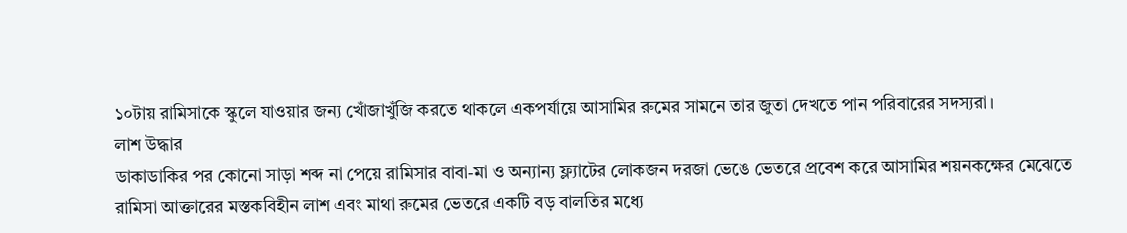১০টায় রামিসাকে স্কুলে যাওয়ার জন্য খোঁজাখুঁজি করতে থাকলে একপর্যায়ে আসামির রুমের সামনে তার জুতা দেখতে পান পরিবারের সদস্যরা।
লাশ উদ্ধার
ডাকাডাকির পর কোনো সাড়া শব্দ না পেয়ে রামিসার বাবা-মা ও অন্যান্য ফ্ল্যাটের লোকজন দরজা ভেঙে ভেতরে প্রবেশ করে আসামির শয়নকক্ষের মেঝেতে রামিসা আক্তারের মস্তকবিহীন লাশ এবং মাথা রুমের ভেতরে একটি বড় বালতির মধ্যে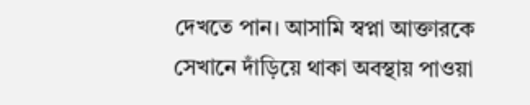দেখতে পান। আসামি স্বপ্না আক্তারকে সেখানে দাঁড়িয়ে থাকা অবস্থায় পাওয়া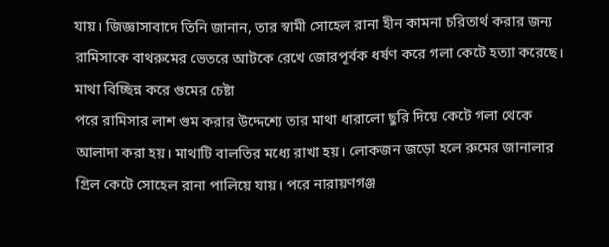যায়। জিজ্ঞাসাবাদে তিনি জানান, তার স্বামী সোহেল রানা হীন কামনা চরিতার্থ করার জন্য রামিসাকে বাথরুমের ভেতরে আটকে রেখে জোরপূর্বক ধর্ষণ করে গলা কেটে হত্যা করেছে।
মাথা বিচ্ছিন্ন করে গুমের চেষ্টা
পরে রামিসার লাশ গুম করার উদ্দেশ্যে তার মাথা ধারালো ছুরি দিয়ে কেটে গলা থেকে আলাদা করা হয়। মাথাটি বালতির মধ্যে রাখা হয়। লোকজন জড়ো হলে রুমের জানালার গ্রিল কেটে সোহেল রানা পালিয়ে যায়। পরে নারায়ণগঞ্জ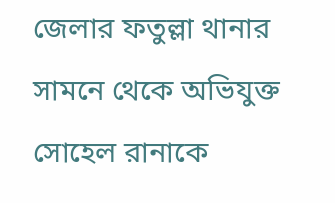জেলার ফতুল্লা থানার সামনে থেকে অভিযুক্ত সোহেল রানাকে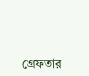গ্রেফতার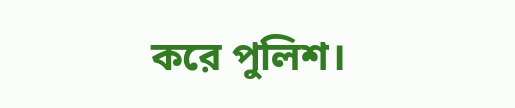করে পুলিশ।